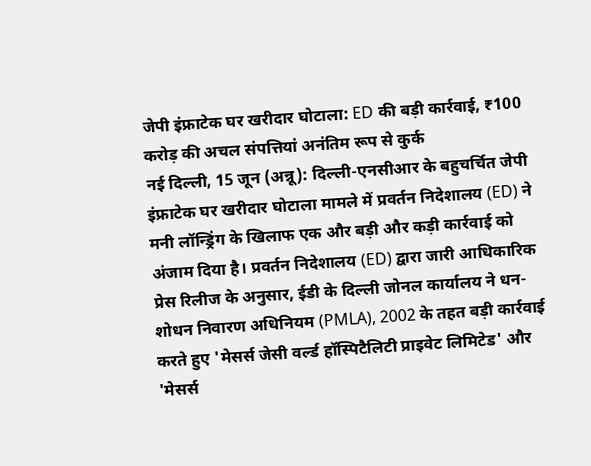जेपी इंफ्राटेक घर खरीदार घोटाला: ED की बड़ी कार्रवाई, ₹100 करोड़ की अचल संपत्तियां अनंतिम रूप से कुर्क
नई दिल्ली, 15 जून (अन्नू): दिल्ली-एनसीआर के बहुचर्चित जेपी इंफ्राटेक घर खरीदार घोटाला मामले में प्रवर्तन निदेशालय (ED) ने मनी लॉन्ड्रिंग के खिलाफ एक और बड़ी और कड़ी कार्रवाई को अंजाम दिया है। प्रवर्तन निदेशालय (ED) द्वारा जारी आधिकारिक प्रेस रिलीज के अनुसार, ईडी के दिल्ली जोनल कार्यालय ने धन-शोधन निवारण अधिनियम (PMLA), 2002 के तहत बड़ी कार्रवाई करते हुए 'मेसर्स जेसी वर्ल्ड हॉस्पिटैलिटी प्राइवेट लिमिटेड' और 'मेसर्स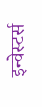इन्वेस्टर्स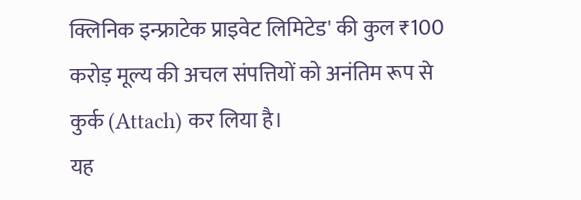क्लिनिक इन्फ्राटेक प्राइवेट लिमिटेड' की कुल ₹100 करोड़ मूल्य की अचल संपत्तियों को अनंतिम रूप से कुर्क (Attach) कर लिया है।
यह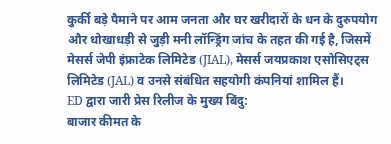कुर्की बड़े पैमाने पर आम जनता और घर खरीदारों के धन के दुरुपयोग और धोखाधड़ी से जुड़ी मनी लॉन्ड्रिंग जांच के तहत की गई है, जिसमें मेसर्स जेपी इंफ्राटेक लिमिटेड (JIAL), मेसर्स जयप्रकाश एसोसिएट्स लिमिटेड (JAL) व उनसे संबंधित सहयोगी कंपनियां शामिल हैं।
ED द्वारा जारी प्रेस रिलीज के मुख्य बिंदु:
बाजार कीमत के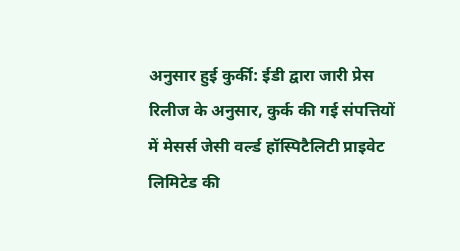अनुसार हुई कुर्की: ईडी द्वारा जारी प्रेस रिलीज के अनुसार, कुर्क की गई संपत्तियों में मेसर्स जेसी वर्ल्ड हॉस्पिटैलिटी प्राइवेट लिमिटेड की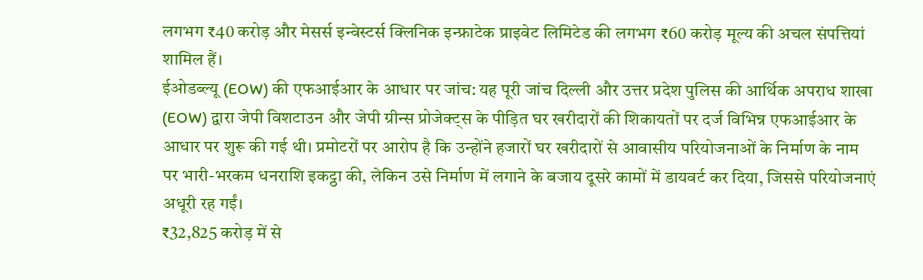लगभग ₹40 करोड़ और मेसर्स इन्वेस्टर्स क्लिनिक इन्फ्राटेक प्राइवेट लिमिटेड की लगभग ₹60 करोड़ मूल्य की अचल संपत्तियां शामिल हैं।
ईओडब्ल्यू (EOW) की एफआईआर के आधार पर जांच: यह पूरी जांच दिल्ली और उत्तर प्रदेश पुलिस की आर्थिक अपराध शाखा (EOW) द्वारा जेपी विशटाउन और जेपी ग्रीन्स प्रोजेक्ट्स के पीड़ित घर खरीदारों की शिकायतों पर दर्ज विभिन्न एफआईआर के आधार पर शुरू की गई थी। प्रमोटरों पर आरोप है कि उन्होंने हजारों घर खरीदारों से आवासीय परियोजनाओं के निर्माण के नाम पर भारी-भरकम धनराशि इकट्ठा की, लेकिन उसे निर्माण में लगाने के बजाय दूसरे कामों में डायवर्ट कर दिया, जिससे परियोजनाएं अधूरी रह गईं।
₹32,825 करोड़ में से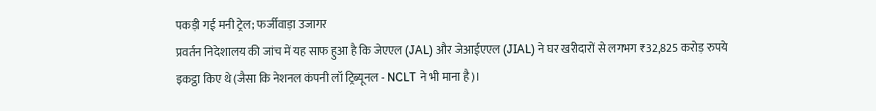पकड़ी गई मनी ट्रेल; फर्जीवाड़ा उजागर
प्रवर्तन निदेशालय की जांच में यह साफ हुआ है कि जेएएल (JAL) और जेआईएएल (JIAL) ने घर खरीदारों से लगभग ₹32,825 करोड़ रुपये इकट्ठा किए थे (जैसा कि नेशनल कंपनी लॉ ट्रिब्यूनल - NCLT ने भी माना है)।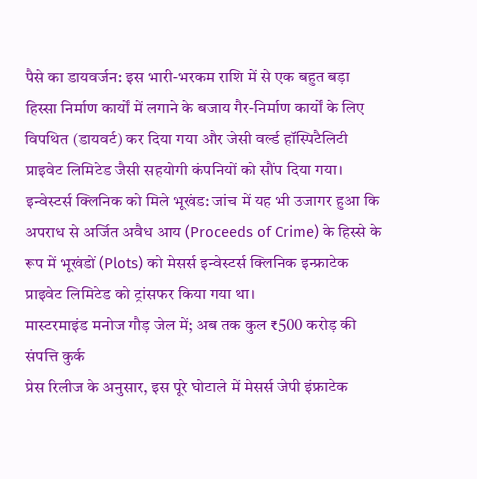पैसे का डायवर्जन: इस भारी-भरकम राशि में से एक बहुत बड़ा हिस्सा निर्माण कार्यों में लगाने के बजाय गैर-निर्माण कार्यों के लिए विपथित (डायवर्ट) कर दिया गया और जेसी वर्ल्ड हॉस्पिटैलिटी प्राइवेट लिमिटेड जैसी सहयोगी कंपनियों को सौंप दिया गया।
इन्वेस्टर्स क्लिनिक को मिले भूखंड: जांच में यह भी उजागर हुआ कि अपराध से अर्जित अवैध आय (Proceeds of Crime) के हिस्से के रूप में भूखंडों (Plots) को मेसर्स इन्वेस्टर्स क्लिनिक इन्फ्राटेक प्राइवेट लिमिटेड को ट्रांसफर किया गया था।
मास्टरमाइंड मनोज गौड़ जेल में; अब तक कुल ₹500 करोड़ की संपत्ति कुर्क
प्रेस रिलीज के अनुसार, इस पूरे घोटाले में मेसर्स जेपी इंफ्राटेक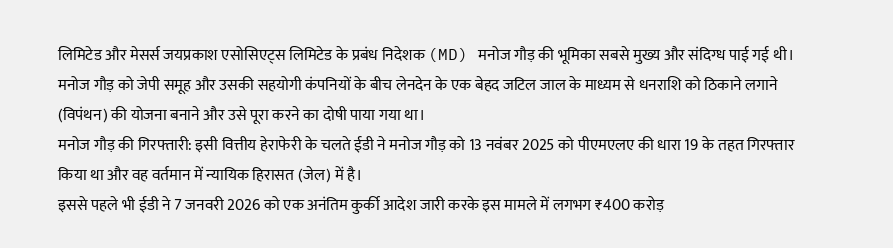लिमिटेड और मेसर्स जयप्रकाश एसोसिएट्स लिमिटेड के प्रबंध निदेशक (MD) मनोज गौड़ की भूमिका सबसे मुख्य और संदिग्ध पाई गई थी। मनोज गौड़ को जेपी समूह और उसकी सहयोगी कंपनियों के बीच लेनदेन के एक बेहद जटिल जाल के माध्यम से धनराशि को ठिकाने लगाने (विपंथन) की योजना बनाने और उसे पूरा करने का दोषी पाया गया था।
मनोज गौड़ की गिरफ्तारी: इसी वित्तीय हेराफेरी के चलते ईडी ने मनोज गौड़ को 13 नवंबर 2025 को पीएमएलए की धारा 19 के तहत गिरफ्तार किया था और वह वर्तमान में न्यायिक हिरासत (जेल) में है।
इससे पहले भी ईडी ने 7 जनवरी 2026 को एक अनंतिम कुर्की आदेश जारी करके इस मामले में लगभग ₹400 करोड़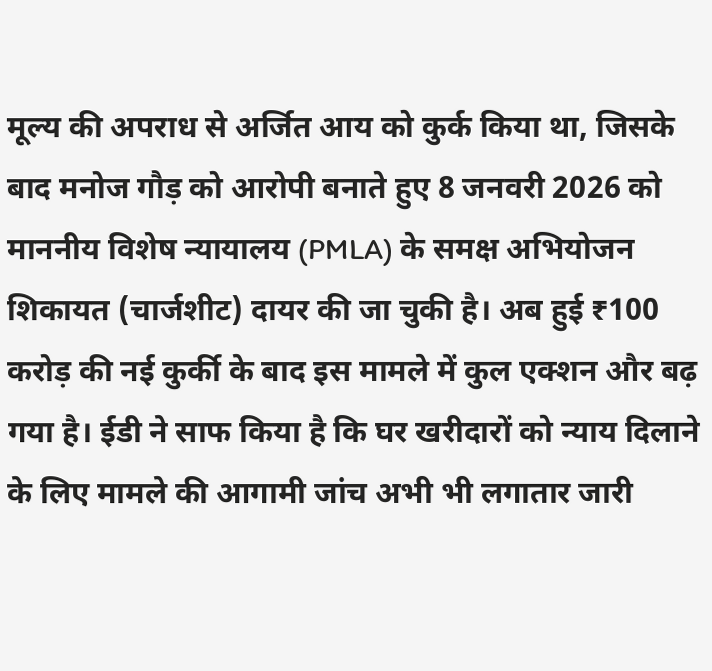मूल्य की अपराध से अर्जित आय को कुर्क किया था, जिसके बाद मनोज गौड़ को आरोपी बनाते हुए 8 जनवरी 2026 को माननीय विशेष न्यायालय (PMLA) के समक्ष अभियोजन शिकायत (चार्जशीट) दायर की जा चुकी है। अब हुई ₹100 करोड़ की नई कुर्की के बाद इस मामले में कुल एक्शन और बढ़ गया है। ईडी ने साफ किया है कि घर खरीदारों को न्याय दिलाने के लिए मामले की आगामी जांच अभी भी लगातार जारी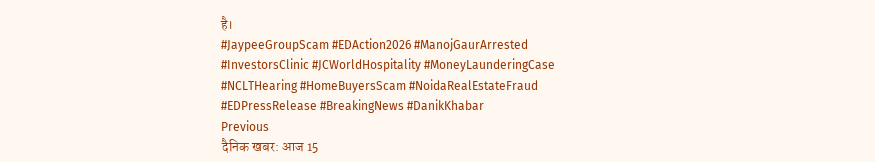है।
#JaypeeGroupScam #EDAction2026 #ManojGaurArrested #InvestorsClinic #JCWorldHospitality #MoneyLaunderingCase #NCLTHearing #HomeBuyersScam #NoidaRealEstateFraud #EDPressRelease #BreakingNews #DanikKhabar
Previous
दैनिक खबर: आज 15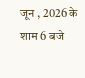जून , 2026 के शाम 6 बजे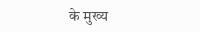के मुख्य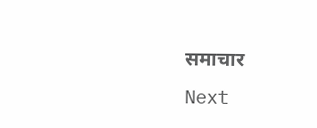समाचार
Next